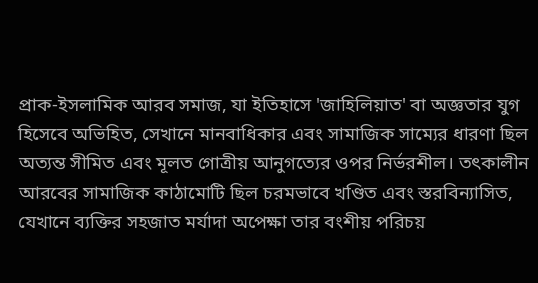প্রাক-ইসলামিক আরব সমাজ, যা ইতিহাসে 'জাহিলিয়াত' বা অজ্ঞতার যুগ হিসেবে অভিহিত, সেখানে মানবাধিকার এবং সামাজিক সাম্যের ধারণা ছিল অত্যন্ত সীমিত এবং মূলত গোত্রীয় আনুগত্যের ওপর নির্ভরশীল। তৎকালীন আরবের সামাজিক কাঠামোটি ছিল চরমভাবে খণ্ডিত এবং স্তরবিন্যাসিত, যেখানে ব্যক্তির সহজাত মর্যাদা অপেক্ষা তার বংশীয় পরিচয়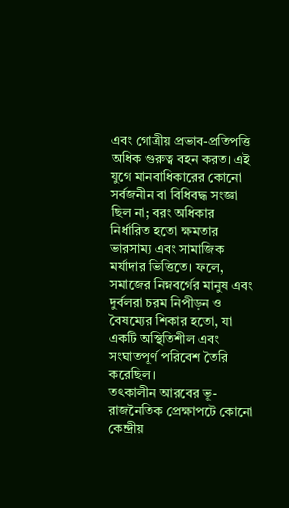এবং গোত্রীয় প্রভাব-প্রতিপত্তি অধিক গুরুত্ব বহন করত। এই যুগে মানবাধিকারের কোনো সর্বজনীন বা বিধিবদ্ধ সংজ্ঞা ছিল না; বরং অধিকার নির্ধারিত হতো ক্ষমতার ভারসাম্য এবং সামাজিক মর্যাদার ভিত্তিতে। ফলে, সমাজের নিম্নবর্গের মানুষ এবং দুর্বলরা চরম নিপীড়ন ও বৈষম্যের শিকার হতো, যা একটি অস্থিতিশীল এবং সংঘাতপূর্ণ পরিবেশ তৈরি করেছিল।
তৎকালীন আরবের ভূ-রাজনৈতিক প্রেক্ষাপটে কোনো কেন্দ্রীয়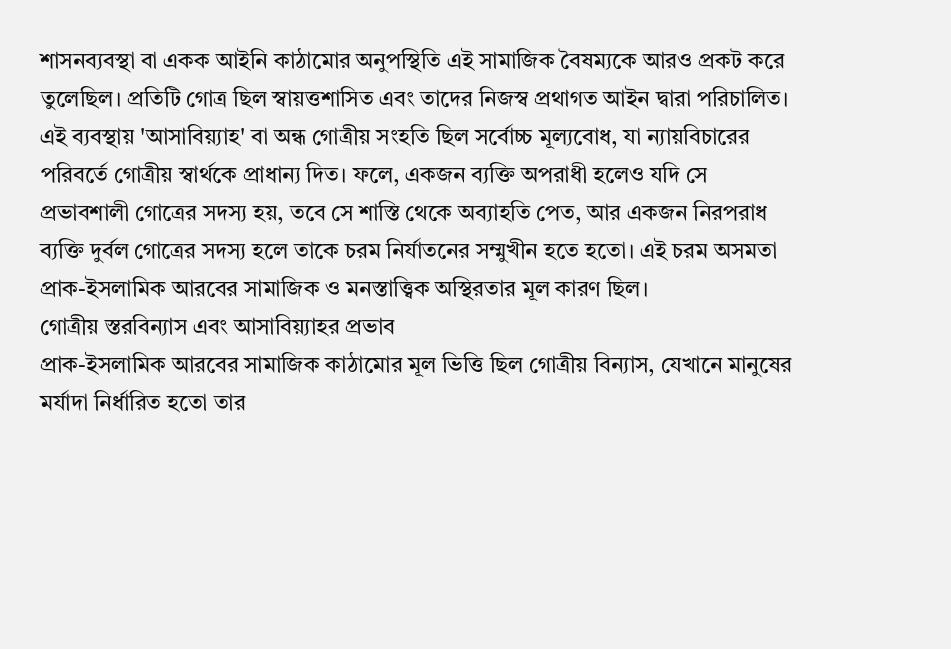শাসনব্যবস্থা বা একক আইনি কাঠামোর অনুপস্থিতি এই সামাজিক বৈষম্যকে আরও প্রকট করে তুলেছিল। প্রতিটি গোত্র ছিল স্বায়ত্তশাসিত এবং তাদের নিজস্ব প্রথাগত আইন দ্বারা পরিচালিত। এই ব্যবস্থায় 'আসাবিয়্যাহ' বা অন্ধ গোত্রীয় সংহতি ছিল সর্বোচ্চ মূল্যবোধ, যা ন্যায়বিচারের পরিবর্তে গোত্রীয় স্বার্থকে প্রাধান্য দিত। ফলে, একজন ব্যক্তি অপরাধী হলেও যদি সে প্রভাবশালী গোত্রের সদস্য হয়, তবে সে শাস্তি থেকে অব্যাহতি পেত, আর একজন নিরপরাধ ব্যক্তি দুর্বল গোত্রের সদস্য হলে তাকে চরম নির্যাতনের সম্মুখীন হতে হতো। এই চরম অসমতা প্রাক-ইসলামিক আরবের সামাজিক ও মনস্তাত্ত্বিক অস্থিরতার মূল কারণ ছিল।
গোত্রীয় স্তরবিন্যাস এবং আসাবিয়্যাহর প্রভাব
প্রাক-ইসলামিক আরবের সামাজিক কাঠামোর মূল ভিত্তি ছিল গোত্রীয় বিন্যাস, যেখানে মানুষের মর্যাদা নির্ধারিত হতো তার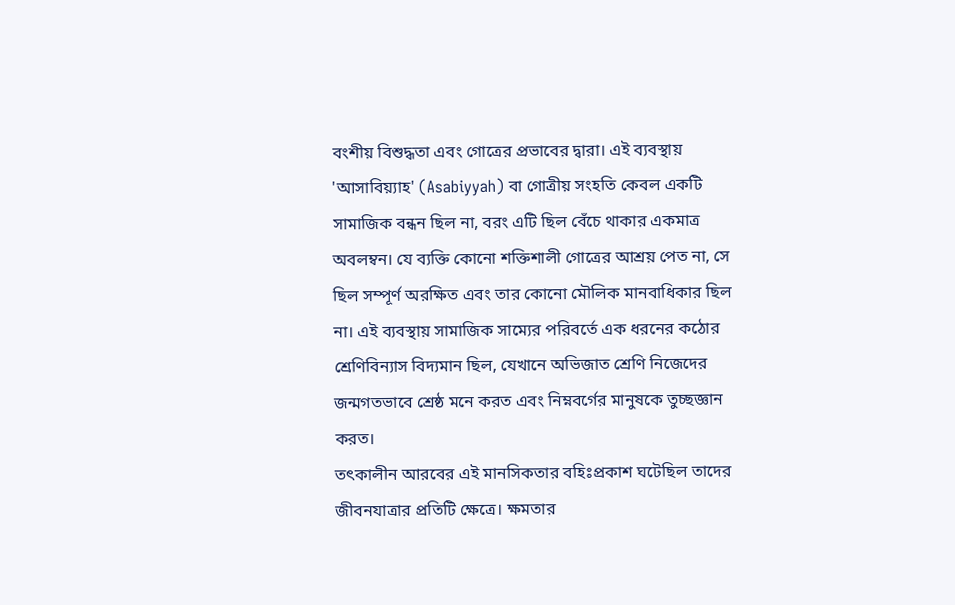বংশীয় বিশুদ্ধতা এবং গোত্রের প্রভাবের দ্বারা। এই ব্যবস্থায় 'আসাবিয়্যাহ' (Asabiyyah) বা গোত্রীয় সংহতি কেবল একটি সামাজিক বন্ধন ছিল না, বরং এটি ছিল বেঁচে থাকার একমাত্র অবলম্বন। যে ব্যক্তি কোনো শক্তিশালী গোত্রের আশ্রয় পেত না, সে ছিল সম্পূর্ণ অরক্ষিত এবং তার কোনো মৌলিক মানবাধিকার ছিল না। এই ব্যবস্থায় সামাজিক সাম্যের পরিবর্তে এক ধরনের কঠোর শ্রেণিবিন্যাস বিদ্যমান ছিল, যেখানে অভিজাত শ্রেণি নিজেদের জন্মগতভাবে শ্রেষ্ঠ মনে করত এবং নিম্নবর্গের মানুষকে তুচ্ছজ্ঞান করত।
তৎকালীন আরবের এই মানসিকতার বহিঃপ্রকাশ ঘটেছিল তাদের জীবনযাত্রার প্রতিটি ক্ষেত্রে। ক্ষমতার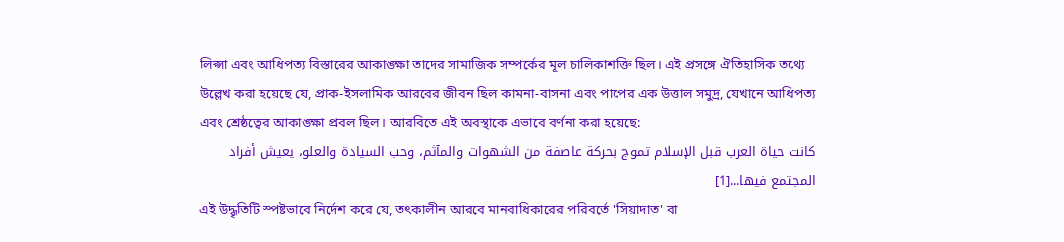লিপ্সা এবং আধিপত্য বিস্তারের আকাঙ্ক্ষা তাদের সামাজিক সম্পর্কের মূল চালিকাশক্তি ছিল। এই প্রসঙ্গে ঐতিহাসিক তথ্যে উল্লেখ করা হয়েছে যে, প্রাক-ইসলামিক আরবের জীবন ছিল কামনা-বাসনা এবং পাপের এক উত্তাল সমুদ্র, যেখানে আধিপত্য এবং শ্রেষ্ঠত্বের আকাঙ্ক্ষা প্রবল ছিল। আরবিতে এই অবস্থাকে এভাবে বর্ণনা করা হয়েছে:
كانت حياة العرب قبل الإسلام تموج بحركة عاصفة من الشهوات والمآثم، وحب السيادة والعلو، يعيش أفراد المجتمع فيها...[1]
এই উদ্ধৃতিটি স্পষ্টভাবে নির্দেশ করে যে, তৎকালীন আরবে মানবাধিকারের পরিবর্তে 'সিয়াদাত' বা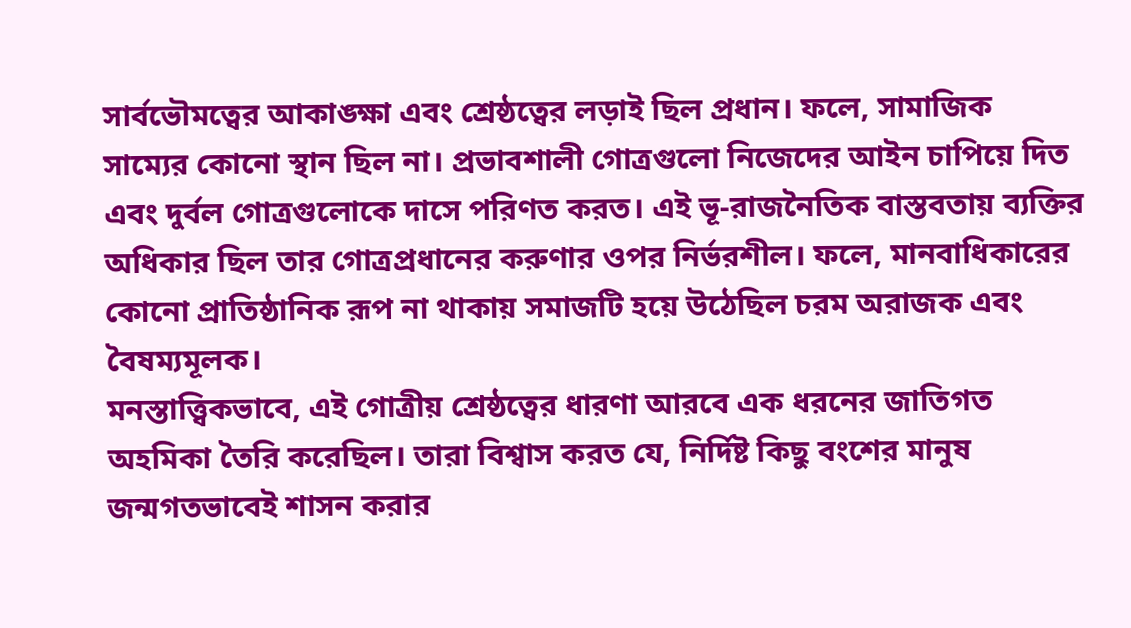সার্বভৌমত্বের আকাঙ্ক্ষা এবং শ্রেষ্ঠত্বের লড়াই ছিল প্রধান। ফলে, সামাজিক সাম্যের কোনো স্থান ছিল না। প্রভাবশালী গোত্রগুলো নিজেদের আইন চাপিয়ে দিত এবং দুর্বল গোত্রগুলোকে দাসে পরিণত করত। এই ভূ-রাজনৈতিক বাস্তবতায় ব্যক্তির অধিকার ছিল তার গোত্রপ্রধানের করুণার ওপর নির্ভরশীল। ফলে, মানবাধিকারের কোনো প্রাতিষ্ঠানিক রূপ না থাকায় সমাজটি হয়ে উঠেছিল চরম অরাজক এবং বৈষম্যমূলক।
মনস্তাত্ত্বিকভাবে, এই গোত্রীয় শ্রেষ্ঠত্বের ধারণা আরবে এক ধরনের জাতিগত অহমিকা তৈরি করেছিল। তারা বিশ্বাস করত যে, নির্দিষ্ট কিছু বংশের মানুষ জন্মগতভাবেই শাসন করার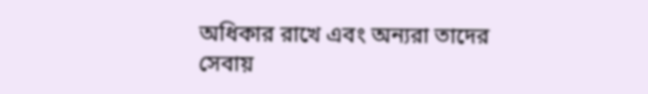অধিকার রাখে এবং অন্যরা তাদের সেবায়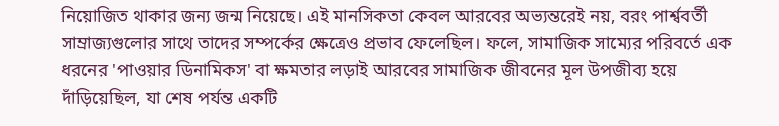নিয়োজিত থাকার জন্য জন্ম নিয়েছে। এই মানসিকতা কেবল আরবের অভ্যন্তরেই নয়, বরং পার্শ্ববর্তী সাম্রাজ্যগুলোর সাথে তাদের সম্পর্কের ক্ষেত্রেও প্রভাব ফেলেছিল। ফলে, সামাজিক সাম্যের পরিবর্তে এক ধরনের 'পাওয়ার ডিনামিকস' বা ক্ষমতার লড়াই আরবের সামাজিক জীবনের মূল উপজীব্য হয়ে দাঁড়িয়েছিল, যা শেষ পর্যন্ত একটি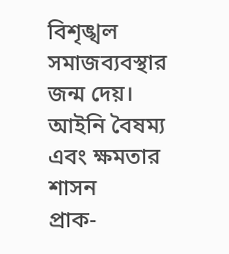বিশৃঙ্খল সমাজব্যবস্থার জন্ম দেয়।
আইনি বৈষম্য এবং ক্ষমতার শাসন
প্রাক-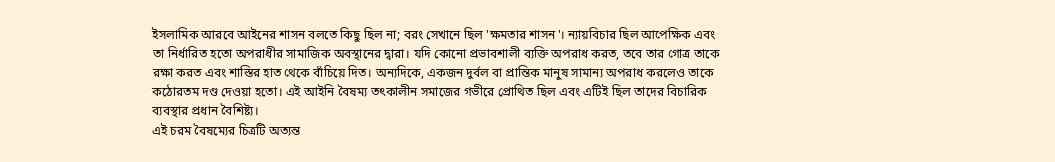ইসলামিক আরবে আইনের শাসন বলতে কিছু ছিল না; বরং সেখানে ছিল 'ক্ষমতার শাসন'। ন্যায়বিচার ছিল আপেক্ষিক এবং তা নির্ধারিত হতো অপরাধীর সামাজিক অবস্থানের দ্বারা। যদি কোনো প্রভাবশালী ব্যক্তি অপরাধ করত, তবে তার গোত্র তাকে রক্ষা করত এবং শাস্তির হাত থেকে বাঁচিয়ে দিত। অন্যদিকে, একজন দুর্বল বা প্রান্তিক মানুষ সামান্য অপরাধ করলেও তাকে কঠোরতম দণ্ড দেওয়া হতো। এই আইনি বৈষম্য তৎকালীন সমাজের গভীরে প্রোথিত ছিল এবং এটিই ছিল তাদের বিচারিক ব্যবস্থার প্রধান বৈশিষ্ট্য।
এই চরম বৈষম্যের চিত্রটি অত্যন্ত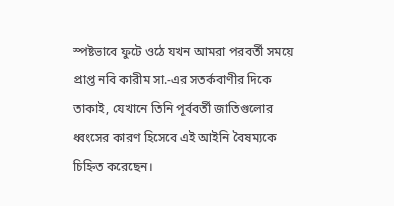স্পষ্টভাবে ফুটে ওঠে যখন আমরা পরবর্তী সময়ে প্রাপ্ত নবি কারীম সা.-এর সতর্কবাণীর দিকে তাকাই, যেখানে তিনি পূর্ববর্তী জাতিগুলোর ধ্বংসের কারণ হিসেবে এই আইনি বৈষম্যকে চিহ্নিত করেছেন।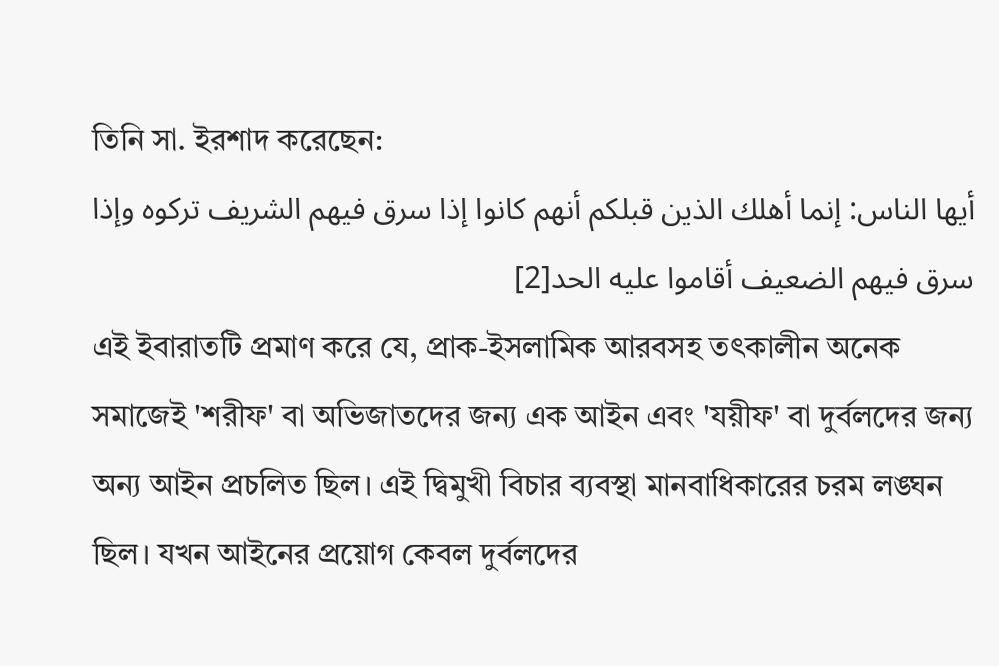তিনি সা. ইরশাদ করেছেন:
أيها الناس: إنما أهلك الذين قبلكم أنهم كانوا إذا سرق فيهم الشريف تركوه وإذا سرق فيهم الضعيف أقاموا عليه الحد[2]
এই ইবারাতটি প্রমাণ করে যে, প্রাক-ইসলামিক আরবসহ তৎকালীন অনেক সমাজেই 'শরীফ' বা অভিজাতদের জন্য এক আইন এবং 'যয়ীফ' বা দুর্বলদের জন্য অন্য আইন প্রচলিত ছিল। এই দ্বিমুখী বিচার ব্যবস্থা মানবাধিকারের চরম লঙ্ঘন ছিল। যখন আইনের প্রয়োগ কেবল দুর্বলদের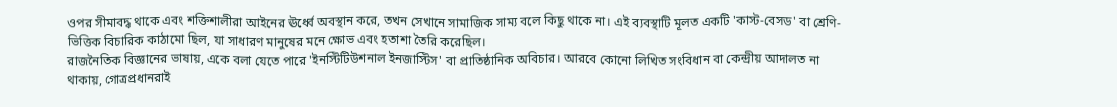ওপর সীমাবদ্ধ থাকে এবং শক্তিশালীরা আইনের ঊর্ধ্বে অবস্থান করে, তখন সেখানে সামাজিক সাম্য বলে কিছু থাকে না। এই ব্যবস্থাটি মূলত একটি 'কাস্ট-বেসড' বা শ্রেণি-ভিত্তিক বিচারিক কাঠামো ছিল, যা সাধারণ মানুষের মনে ক্ষোভ এবং হতাশা তৈরি করেছিল।
রাজনৈতিক বিজ্ঞানের ভাষায়, একে বলা যেতে পারে 'ইনস্টিটিউশনাল ইনজাস্টিস' বা প্রাতিষ্ঠানিক অবিচার। আরবে কোনো লিখিত সংবিধান বা কেন্দ্রীয় আদালত না থাকায়, গোত্রপ্রধানরাই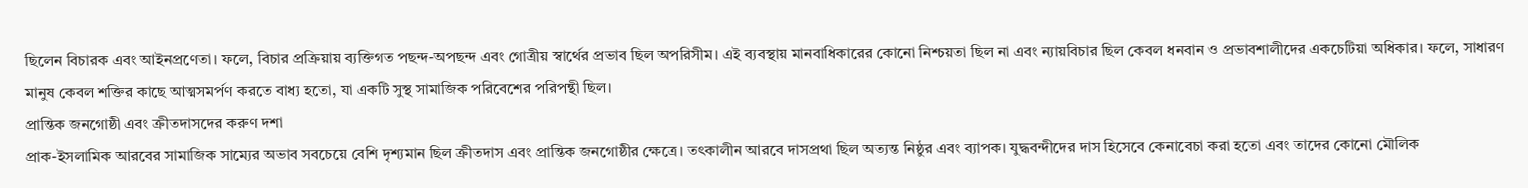ছিলেন বিচারক এবং আইনপ্রণেতা। ফলে, বিচার প্রক্রিয়ায় ব্যক্তিগত পছন্দ-অপছন্দ এবং গোত্রীয় স্বার্থের প্রভাব ছিল অপরিসীম। এই ব্যবস্থায় মানবাধিকারের কোনো নিশ্চয়তা ছিল না এবং ন্যায়বিচার ছিল কেবল ধনবান ও প্রভাবশালীদের একচেটিয়া অধিকার। ফলে, সাধারণ মানুষ কেবল শক্তির কাছে আত্মসমর্পণ করতে বাধ্য হতো, যা একটি সুস্থ সামাজিক পরিবেশের পরিপন্থী ছিল।
প্রান্তিক জনগোষ্ঠী এবং ক্রীতদাসদের করুণ দশা
প্রাক-ইসলামিক আরবের সামাজিক সাম্যের অভাব সবচেয়ে বেশি দৃশ্যমান ছিল ক্রীতদাস এবং প্রান্তিক জনগোষ্ঠীর ক্ষেত্রে। তৎকালীন আরবে দাসপ্রথা ছিল অত্যন্ত নিষ্ঠুর এবং ব্যাপক। যুদ্ধবন্দীদের দাস হিসেবে কেনাবেচা করা হতো এবং তাদের কোনো মৌলিক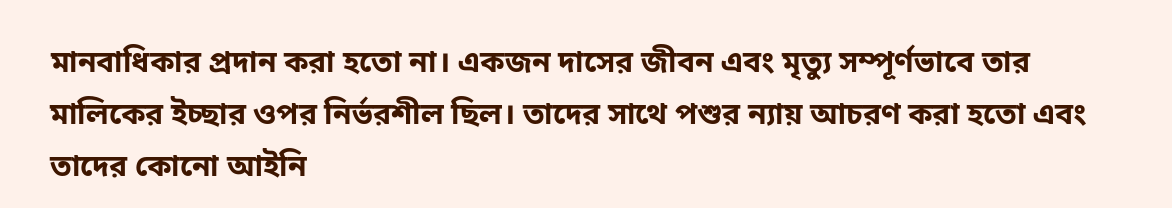মানবাধিকার প্রদান করা হতো না। একজন দাসের জীবন এবং মৃত্যু সম্পূর্ণভাবে তার মালিকের ইচ্ছার ওপর নির্ভরশীল ছিল। তাদের সাথে পশুর ন্যায় আচরণ করা হতো এবং তাদের কোনো আইনি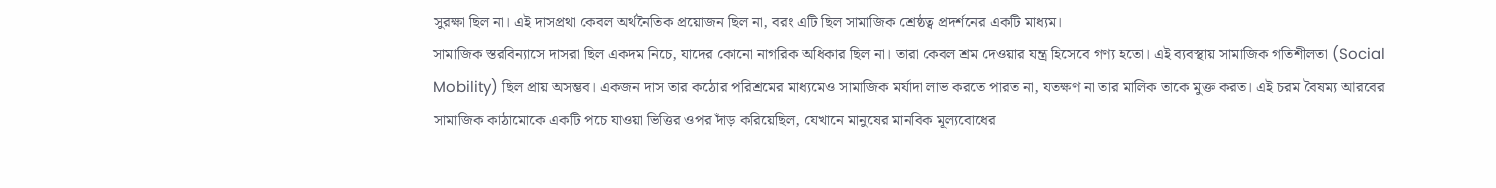সুরক্ষা ছিল না। এই দাসপ্রথা কেবল অর্থনৈতিক প্রয়োজন ছিল না, বরং এটি ছিল সামাজিক শ্রেষ্ঠত্ব প্রদর্শনের একটি মাধ্যম।
সামাজিক স্তরবিন্যাসে দাসরা ছিল একদম নিচে, যাদের কোনো নাগরিক অধিকার ছিল না। তারা কেবল শ্রম দেওয়ার যন্ত্র হিসেবে গণ্য হতো। এই ব্যবস্থায় সামাজিক গতিশীলতা (Social Mobility) ছিল প্রায় অসম্ভব। একজন দাস তার কঠোর পরিশ্রমের মাধ্যমেও সামাজিক মর্যাদা লাভ করতে পারত না, যতক্ষণ না তার মালিক তাকে মুক্ত করত। এই চরম বৈষম্য আরবের সামাজিক কাঠামোকে একটি পচে যাওয়া ভিত্তির ওপর দাঁড় করিয়েছিল, যেখানে মানুষের মানবিক মূল্যবোধের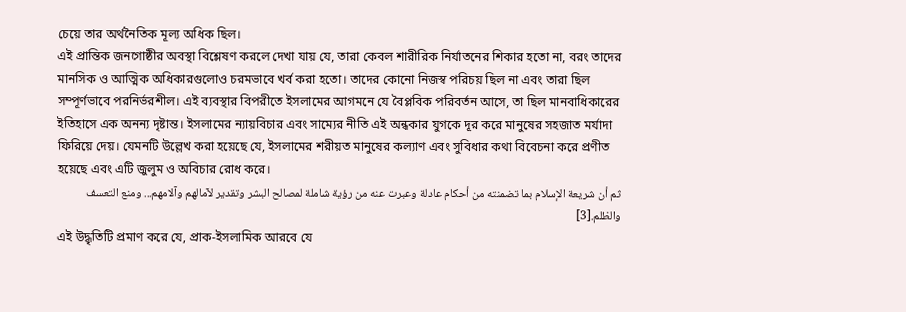চেয়ে তার অর্থনৈতিক মূল্য অধিক ছিল।
এই প্রান্তিক জনগোষ্ঠীর অবস্থা বিশ্লেষণ করলে দেখা যায় যে, তারা কেবল শারীরিক নির্যাতনের শিকার হতো না, বরং তাদের মানসিক ও আত্মিক অধিকারগুলোও চরমভাবে খর্ব করা হতো। তাদের কোনো নিজস্ব পরিচয় ছিল না এবং তারা ছিল সম্পূর্ণভাবে পরনির্ভরশীল। এই ব্যবস্থার বিপরীতে ইসলামের আগমনে যে বৈপ্লবিক পরিবর্তন আসে, তা ছিল মানবাধিকারের ইতিহাসে এক অনন্য দৃষ্টান্ত। ইসলামের ন্যায়বিচার এবং সাম্যের নীতি এই অন্ধকার যুগকে দূর করে মানুষের সহজাত মর্যাদা ফিরিয়ে দেয়। যেমনটি উল্লেখ করা হয়েছে যে, ইসলামের শরীয়ত মানুষের কল্যাণ এবং সুবিধার কথা বিবেচনা করে প্রণীত হয়েছে এবং এটি জুলুম ও অবিচার রোধ করে।
ثم أن شريعة الإسلام بما تضمنته من أحكام عادلة وعبرت عنه من رؤية شاملة لمصالح البشر وتقدير لآمالهم وآلامهم... ومنع التعسف والظلم.[3]
এই উদ্ধৃতিটি প্রমাণ করে যে, প্রাক-ইসলামিক আরবে যে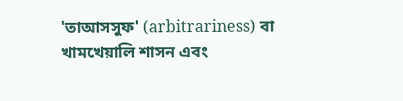'তাআসসুফ' (arbitrariness) বা খামখেয়ালি শাসন এবং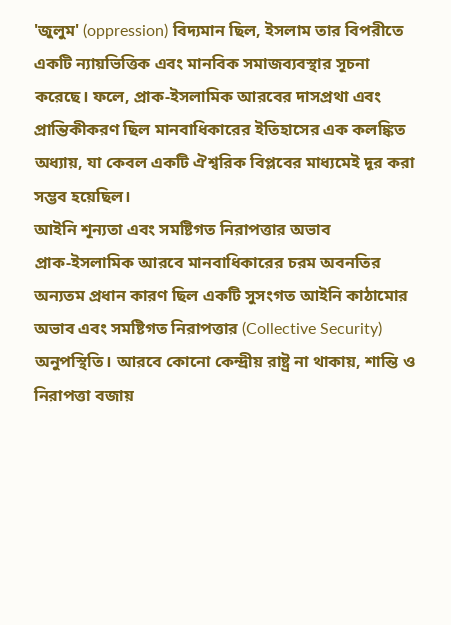'জুলুম' (oppression) বিদ্যমান ছিল, ইসলাম তার বিপরীতে একটি ন্যায়ভিত্তিক এবং মানবিক সমাজব্যবস্থার সূচনা করেছে। ফলে, প্রাক-ইসলামিক আরবের দাসপ্রথা এবং প্রান্তিকীকরণ ছিল মানবাধিকারের ইতিহাসের এক কলঙ্কিত অধ্যায়, যা কেবল একটি ঐশ্বরিক বিপ্লবের মাধ্যমেই দূর করা সম্ভব হয়েছিল।
আইনি শূন্যতা এবং সমষ্টিগত নিরাপত্তার অভাব
প্রাক-ইসলামিক আরবে মানবাধিকারের চরম অবনতির অন্যতম প্রধান কারণ ছিল একটি সুসংগত আইনি কাঠামোর অভাব এবং সমষ্টিগত নিরাপত্তার (Collective Security) অনুপস্থিতি। আরবে কোনো কেন্দ্রীয় রাষ্ট্র না থাকায়, শান্তি ও নিরাপত্তা বজায়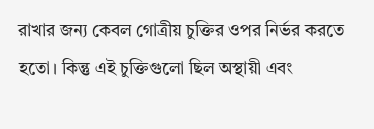রাখার জন্য কেবল গোত্রীয় চুক্তির ওপর নির্ভর করতে হতো। কিন্তু এই চুক্তিগুলো ছিল অস্থায়ী এবং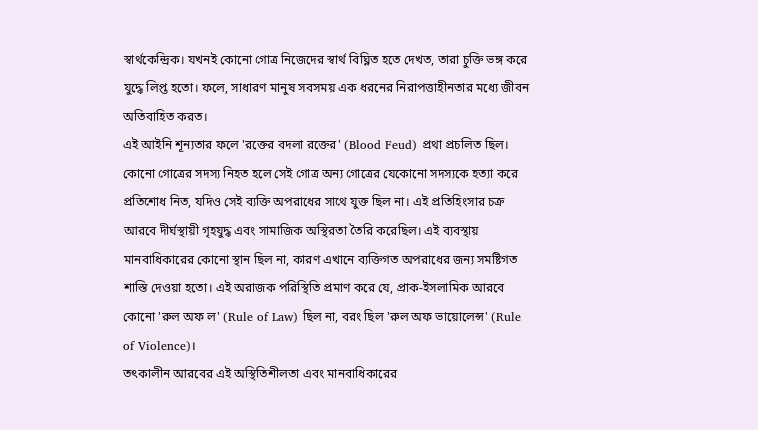স্বার্থকেন্দ্রিক। যখনই কোনো গোত্র নিজেদের স্বার্থ বিঘ্নিত হতে দেখত, তারা চুক্তি ভঙ্গ করে যুদ্ধে লিপ্ত হতো। ফলে, সাধারণ মানুষ সবসময় এক ধরনের নিরাপত্তাহীনতার মধ্যে জীবন অতিবাহিত করত।
এই আইনি শূন্যতার ফলে 'রক্তের বদলা রক্তের' (Blood Feud) প্রথা প্রচলিত ছিল। কোনো গোত্রের সদস্য নিহত হলে সেই গোত্র অন্য গোত্রের যেকোনো সদস্যকে হত্যা করে প্রতিশোধ নিত, যদিও সেই ব্যক্তি অপরাধের সাথে যুক্ত ছিল না। এই প্রতিহিংসার চক্র আরবে দীর্ঘস্থায়ী গৃহযুদ্ধ এবং সামাজিক অস্থিরতা তৈরি করেছিল। এই ব্যবস্থায় মানবাধিকারের কোনো স্থান ছিল না, কারণ এখানে ব্যক্তিগত অপরাধের জন্য সমষ্টিগত শাস্তি দেওয়া হতো। এই অরাজক পরিস্থিতি প্রমাণ করে যে, প্রাক-ইসলামিক আরবে কোনো 'রুল অফ ল' (Rule of Law) ছিল না, বরং ছিল 'রুল অফ ভায়োলেন্স' (Rule of Violence)।
তৎকালীন আরবের এই অস্থিতিশীলতা এবং মানবাধিকারের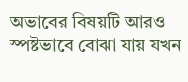অভাবের বিষয়টি আরও স্পষ্টভাবে বোঝা যায় যখন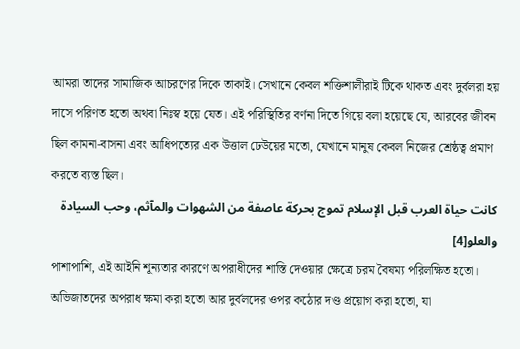আমরা তাদের সামাজিক আচরণের দিকে তাকাই। সেখানে কেবল শক্তিশালীরাই টিকে থাকত এবং দুর্বলরা হয় দাসে পরিণত হতো অথবা নিঃস্ব হয়ে যেত। এই পরিস্থিতির বর্ণনা দিতে গিয়ে বলা হয়েছে যে, আরবের জীবন ছিল কামনা-বাসনা এবং আধিপত্যের এক উত্তাল ঢেউয়ের মতো, যেখানে মানুষ কেবল নিজের শ্রেষ্ঠত্ব প্রমাণ করতে ব্যস্ত ছিল।
كانت حياة العرب قبل الإسلام تموج بحركة عاصفة من الشهوات والمآثم، وحب السيادة والعلو[4]
পাশাপাশি, এই আইনি শূন্যতার কারণে অপরাধীদের শাস্তি দেওয়ার ক্ষেত্রে চরম বৈষম্য পরিলক্ষিত হতো। অভিজাতদের অপরাধ ক্ষমা করা হতো আর দুর্বলদের ওপর কঠোর দণ্ড প্রয়োগ করা হতো, যা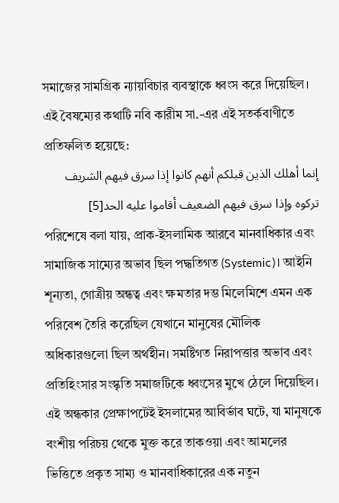সমাজের সামগ্রিক ন্যায়বিচার ব্যবস্থাকে ধ্বংস করে দিয়েছিল। এই বৈষম্যের কথাটি নবি কারীম সা.-এর এই সতর্কবাণীতে প্রতিফলিত হয়েছে:
إنما أهلك الذين قبلكم أنهم كانوا إذا سرق فيهم الشريف تركوه وإذا سرق فيهم الضعيف أقاموا عليه الحد[5]
পরিশেষে বলা যায়, প্রাক-ইসলামিক আরবে মানবাধিকার এবং সামাজিক সাম্যের অভাব ছিল পদ্ধতিগত (Systemic)। আইনি শূন্যতা, গোত্রীয় অন্ধত্ব এবং ক্ষমতার দম্ভ মিলেমিশে এমন এক পরিবেশ তৈরি করেছিল যেখানে মানুষের মৌলিক অধিকারগুলো ছিল অর্থহীন। সমষ্টিগত নিরাপত্তার অভাব এবং প্রতিহিংসার সংস্কৃতি সমাজটিকে ধ্বংসের মুখে ঠেলে দিয়েছিল। এই অন্ধকার প্রেক্ষাপটেই ইসলামের আবির্ভাব ঘটে, যা মানুষকে বংশীয় পরিচয় থেকে মুক্ত করে তাকওয়া এবং আমলের ভিত্তিতে প্রকৃত সাম্য ও মানবাধিকারের এক নতুন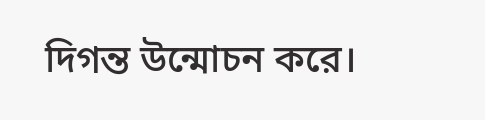দিগন্ত উন্মোচন করে।